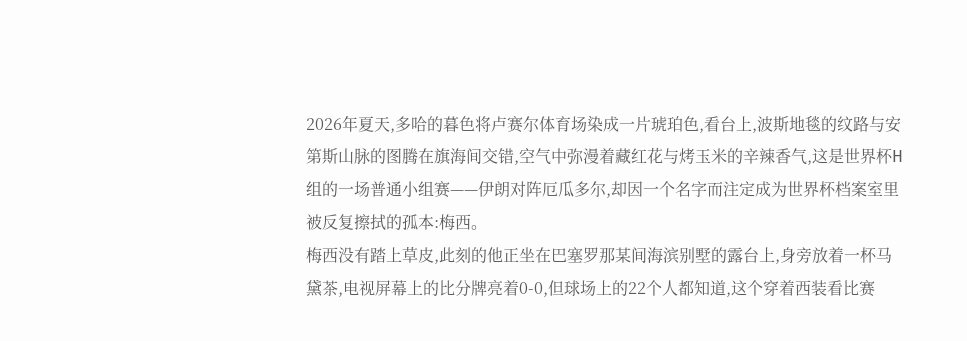2026年夏天,多哈的暮色将卢赛尔体育场染成一片琥珀色,看台上,波斯地毯的纹路与安第斯山脉的图腾在旗海间交错,空气中弥漫着藏红花与烤玉米的辛辣香气,这是世界杯H组的一场普通小组赛——伊朗对阵厄瓜多尔,却因一个名字而注定成为世界杯档案室里被反复擦拭的孤本:梅西。
梅西没有踏上草皮,此刻的他正坐在巴塞罗那某间海滨别墅的露台上,身旁放着一杯马黛茶,电视屏幕上的比分牌亮着0-0,但球场上的22个人都知道,这个穿着西装看比赛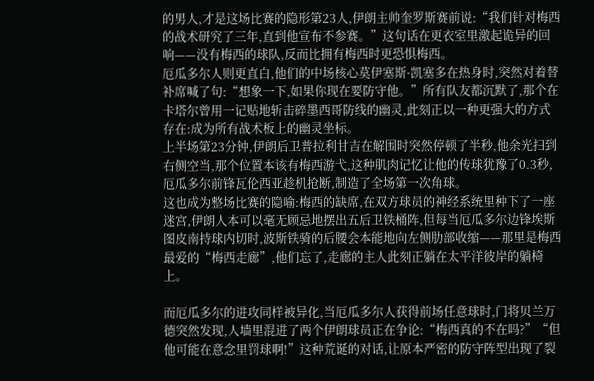的男人,才是这场比赛的隐形第23人,伊朗主帅奎罗斯赛前说:“我们针对梅西的战术研究了三年,直到他宣布不参赛。”这句话在更衣室里激起诡异的回响——没有梅西的球队,反而比拥有梅西时更恐惧梅西。
厄瓜多尔人则更直白,他们的中场核心莫伊塞斯·凯塞多在热身时,突然对着替补席喊了句:“想象一下,如果你现在要防守他。”所有队友都沉默了,那个在卡塔尔曾用一记贴地斩击碎墨西哥防线的幽灵,此刻正以一种更强大的方式存在:成为所有战术板上的幽灵坐标。
上半场第23分钟,伊朗后卫普拉利甘吉在解围时突然停顿了半秒,他余光扫到右侧空当,那个位置本该有梅西游弋,这种肌肉记忆让他的传球犹豫了0.3秒,厄瓜多尔前锋瓦伦西亚趁机抢断,制造了全场第一次角球。
这也成为整场比赛的隐喻:梅西的缺席,在双方球员的神经系统里种下了一座迷宫,伊朗人本可以毫无顾忌地摆出五后卫铁桶阵,但每当厄瓜多尔边锋埃斯图皮南持球内切时,波斯铁骑的后腰会本能地向左侧肋部收缩——那里是梅西最爱的“梅西走廊”,他们忘了,走廊的主人此刻正躺在太平洋彼岸的躺椅上。

而厄瓜多尔的进攻同样被异化,当厄瓜多尔人获得前场任意球时,门将贝兰万德突然发现,人墙里混进了两个伊朗球员正在争论:“梅西真的不在吗?”“但他可能在意念里罚球啊!”这种荒诞的对话,让原本严密的防守阵型出现了裂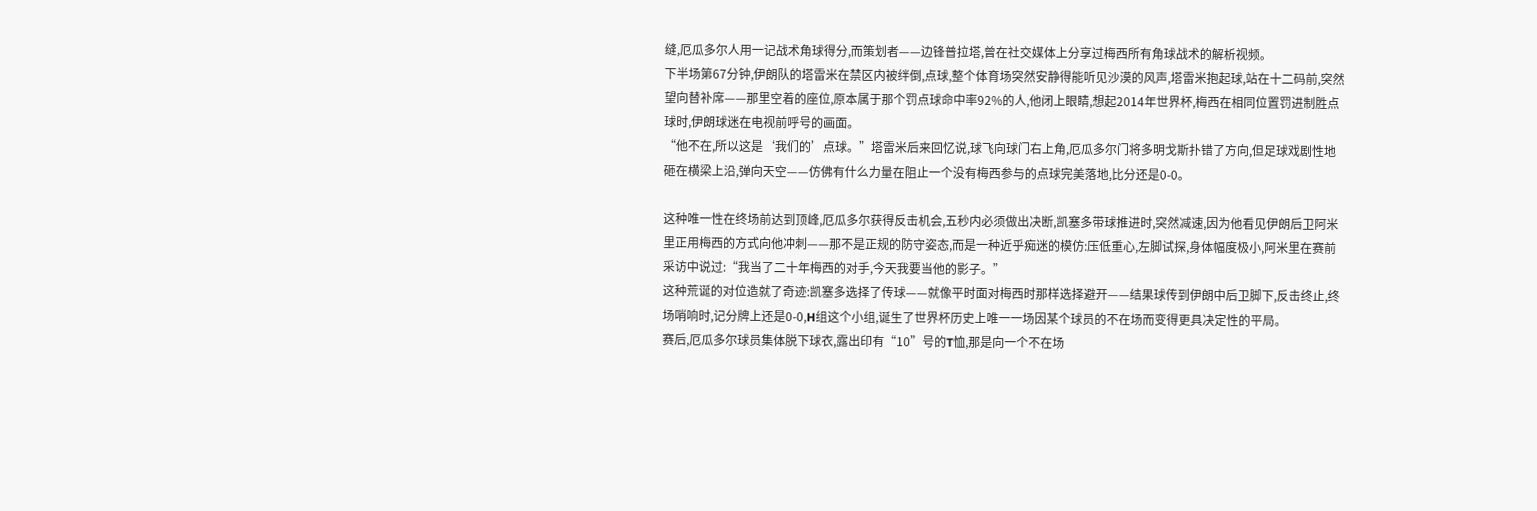缝,厄瓜多尔人用一记战术角球得分,而策划者——边锋普拉塔,曾在社交媒体上分享过梅西所有角球战术的解析视频。
下半场第67分钟,伊朗队的塔雷米在禁区内被绊倒,点球,整个体育场突然安静得能听见沙漠的风声,塔雷米抱起球,站在十二码前,突然望向替补席——那里空着的座位,原本属于那个罚点球命中率92%的人,他闭上眼睛,想起2014年世界杯,梅西在相同位置罚进制胜点球时,伊朗球迷在电视前呼号的画面。
“他不在,所以这是‘我们的’点球。”塔雷米后来回忆说,球飞向球门右上角,厄瓜多尔门将多明戈斯扑错了方向,但足球戏剧性地砸在横梁上沿,弹向天空——仿佛有什么力量在阻止一个没有梅西参与的点球完美落地,比分还是0-0。

这种唯一性在终场前达到顶峰,厄瓜多尔获得反击机会,五秒内必须做出决断,凯塞多带球推进时,突然减速,因为他看见伊朗后卫阿米里正用梅西的方式向他冲刺——那不是正规的防守姿态,而是一种近乎痴迷的模仿:压低重心,左脚试探,身体幅度极小,阿米里在赛前采访中说过:“我当了二十年梅西的对手,今天我要当他的影子。”
这种荒诞的对位造就了奇迹:凯塞多选择了传球——就像平时面对梅西时那样选择避开——结果球传到伊朗中后卫脚下,反击终止,终场哨响时,记分牌上还是0-0,H组这个小组,诞生了世界杯历史上唯一一场因某个球员的不在场而变得更具决定性的平局。
赛后,厄瓜多尔球员集体脱下球衣,露出印有“10”号的T恤,那是向一个不在场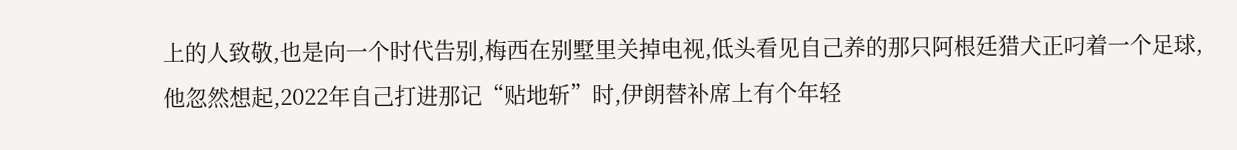上的人致敬,也是向一个时代告别,梅西在别墅里关掉电视,低头看见自己养的那只阿根廷猎犬正叼着一个足球,他忽然想起,2022年自己打进那记“贴地斩”时,伊朗替补席上有个年轻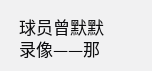球员曾默默录像——那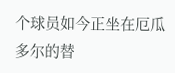个球员如今正坐在厄瓜多尔的替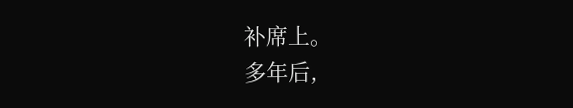补席上。
多年后,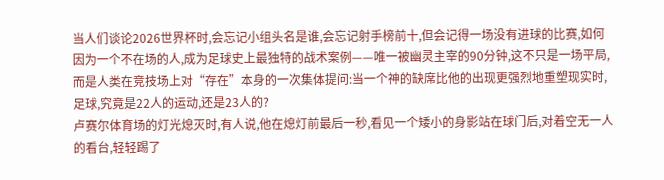当人们谈论2026世界杯时,会忘记小组头名是谁,会忘记射手榜前十,但会记得一场没有进球的比赛,如何因为一个不在场的人,成为足球史上最独特的战术案例——唯一被幽灵主宰的90分钟,这不只是一场平局,而是人类在竞技场上对“存在”本身的一次集体提问:当一个神的缺席比他的出现更强烈地重塑现实时,足球,究竟是22人的运动,还是23人的?
卢赛尔体育场的灯光熄灭时,有人说,他在熄灯前最后一秒,看见一个矮小的身影站在球门后,对着空无一人的看台,轻轻踢了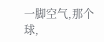一脚空气,那个球,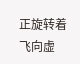正旋转着飞向虚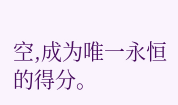空,成为唯一永恒的得分。